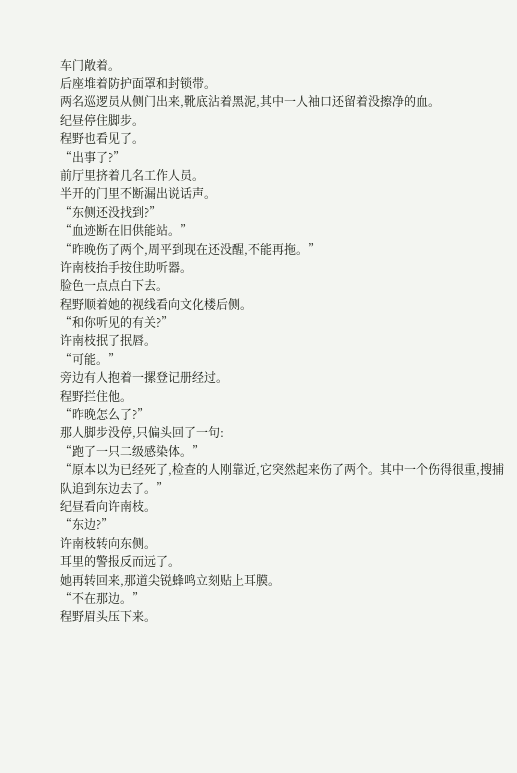车门敞着。
后座堆着防护面罩和封锁带。
两名巡逻员从侧门出来,靴底沾着黑泥,其中一人袖口还留着没擦净的血。
纪昼停住脚步。
程野也看见了。
“出事了?”
前厅里挤着几名工作人员。
半开的门里不断漏出说话声。
“东侧还没找到?”
“血迹断在旧供能站。”
“昨晚伤了两个,周平到现在还没醒,不能再拖。”
许南枝抬手按住助听器。
脸色一点点白下去。
程野顺着她的视线看向文化楼后侧。
“和你听见的有关?”
许南枝抿了抿唇。
“可能。”
旁边有人抱着一摞登记册经过。
程野拦住他。
“昨晚怎么了?”
那人脚步没停,只偏头回了一句:
“跑了一只二级感染体。”
“原本以为已经死了,检查的人刚靠近,它突然起来伤了两个。其中一个伤得很重,搜捕队追到东边去了。”
纪昼看向许南枝。
“东边?”
许南枝转向东侧。
耳里的警报反而远了。
她再转回来,那道尖锐蜂鸣立刻贴上耳膜。
“不在那边。”
程野眉头压下来。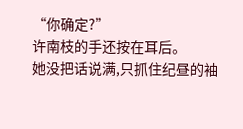“你确定?”
许南枝的手还按在耳后。
她没把话说满,只抓住纪昼的袖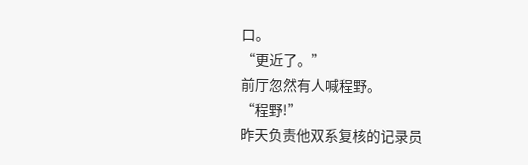口。
“更近了。”
前厅忽然有人喊程野。
“程野!”
昨天负责他双系复核的记录员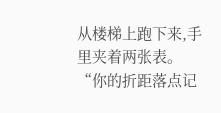从楼梯上跑下来,手里夹着两张表。
“你的折距落点记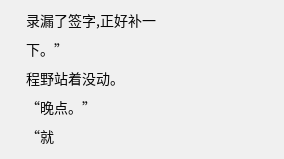录漏了签字,正好补一下。”
程野站着没动。
“晚点。”
“就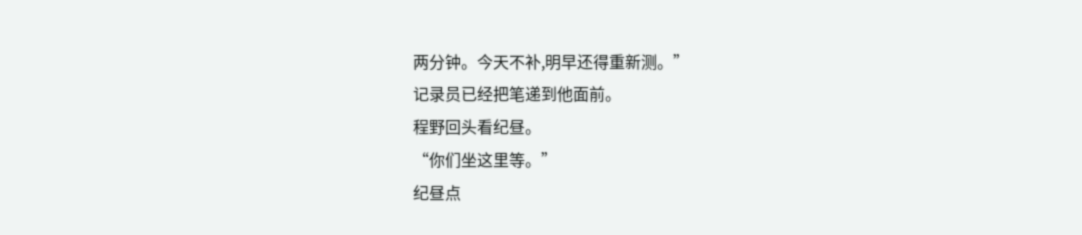两分钟。今天不补,明早还得重新测。”
记录员已经把笔递到他面前。
程野回头看纪昼。
“你们坐这里等。”
纪昼点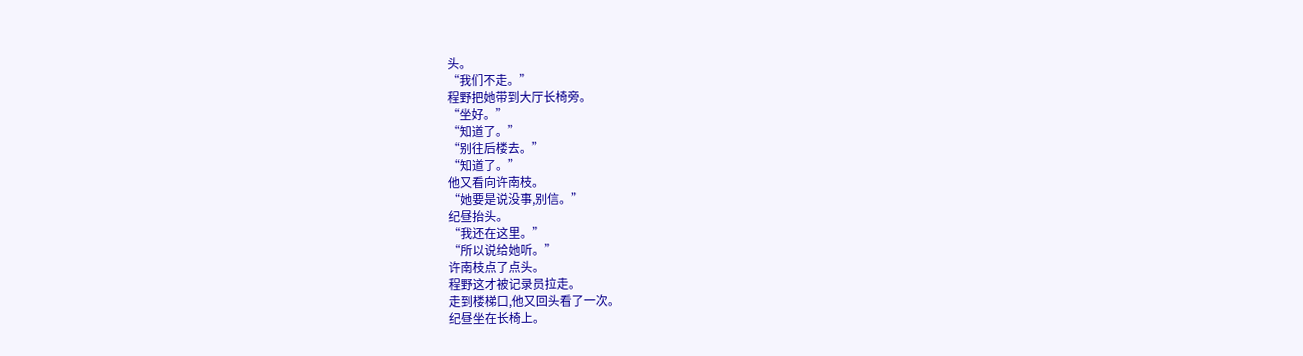头。
“我们不走。”
程野把她带到大厅长椅旁。
“坐好。”
“知道了。”
“别往后楼去。”
“知道了。”
他又看向许南枝。
“她要是说没事,别信。”
纪昼抬头。
“我还在这里。”
“所以说给她听。”
许南枝点了点头。
程野这才被记录员拉走。
走到楼梯口,他又回头看了一次。
纪昼坐在长椅上。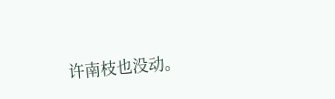许南枝也没动。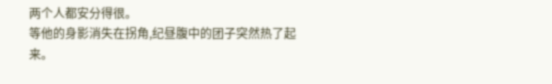两个人都安分得很。
等他的身影消失在拐角,纪昼腹中的团子突然热了起来。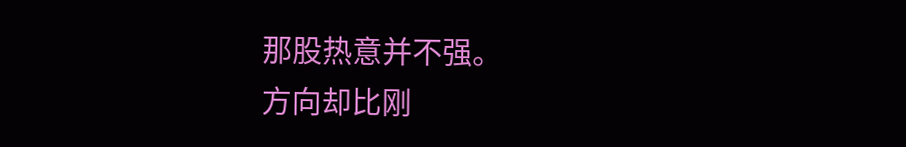那股热意并不强。
方向却比刚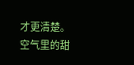才更清楚。
空气里的甜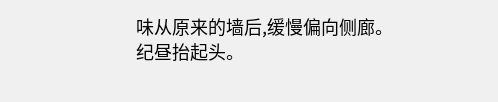味从原来的墙后,缓慢偏向侧廊。
纪昼抬起头。